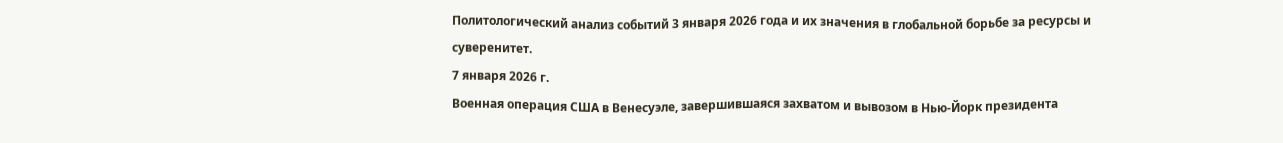Политологический анализ событий 3 января 2026 года и их значения в глобальной борьбе за ресурсы и суверенитет.
7 января 2026 г.
Военная операция США в Венесуэле, завершившаяся захватом и вывозом в Нью-Йорк президента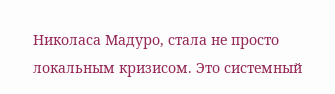Николаса Мадуро, стала не просто локальным кризисом. Это системный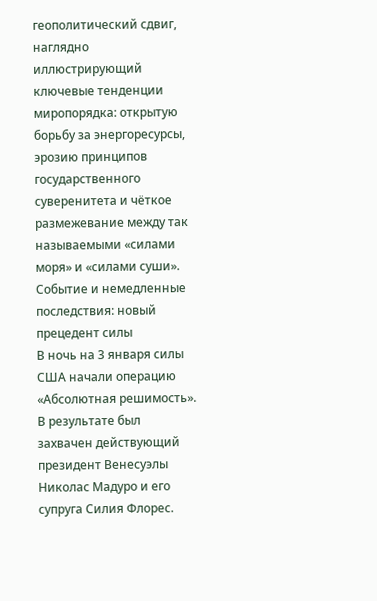геополитический сдвиг, наглядно иллюстрирующий ключевые тенденции миропорядка: открытую борьбу за энергоресурсы, эрозию принципов государственного суверенитета и чёткое размежевание между так называемыми «силами моря» и «силами суши».
Событие и немедленные последствия: новый прецедент силы
В ночь на 3 января силы США начали операцию «Абсолютная решимость». В результате был захвачен действующий президент Венесуэлы Николас Мадуро и его супруга Силия Флорес.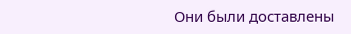Они были доставлены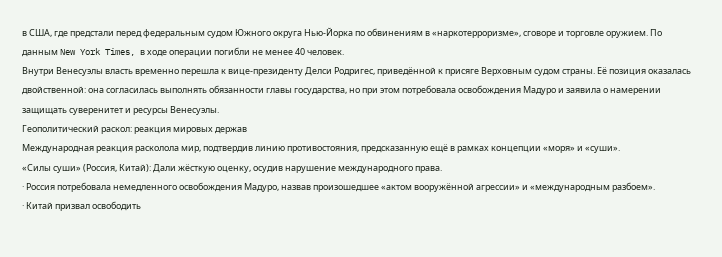в США, где предстали перед федеральным судом Южного округа Нью-Йорка по обвинениям в «наркотерроризме», сговоре и торговле оружием. По данным New York Times, в ходе операции погибли не менее 40 человек.
Внутри Венесуэлы власть временно перешла к вице-президенту Делси Родригес, приведённой к присяге Верховным судом страны. Её позиция оказалась двойственной: она согласилась выполнять обязанности главы государства, но при этом потребовала освобождения Мадуро и заявила о намерении защищать суверенитет и ресурсы Венесуэлы.
Геополитический раскол: реакция мировых держав
Международная реакция расколола мир, подтвердив линию противостояния, предсказанную ещё в рамках концепции «моря» и «суши».
«Силы суши» (Россия, Китай): Дали жёсткую оценку, осудив нарушение международного права.
· Россия потребовала немедленного освобождения Мадуро, назвав произошедшее «актом вооружённой агрессии» и «международным разбоем».
· Китай призвал освободить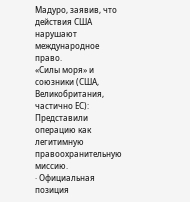Мадуро, заявив, что действия США нарушают международное право.
«Силы моря» и союзники (США, Великобритания, частично ЕС): Представили операцию как легитимную правоохранительную миссию.
· Официальная позиция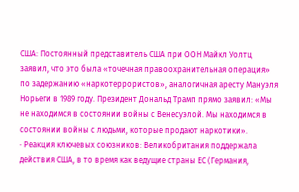США: Постоянный представитель США при ООН Майкл Уолтц заявил, что это была «точечная правоохранительная операция» по задержанию «наркотеррористов», аналогичная аресту Мануэля Норьеги в 1989 году. Президент Дональд Трамп прямо заявил: «Мы не находимся в состоянии войны с Венесуэлой. Мы находимся в состоянии войны с людьми, которые продают наркотики».
· Реакция ключевых союзников: Великобритания поддержала действия США, в то время как ведущие страны ЕС (Германия,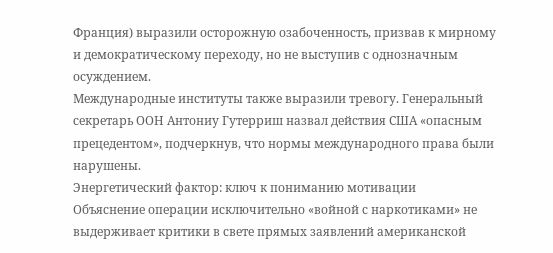Франция) выразили осторожную озабоченность, призвав к мирному и демократическому переходу, но не выступив с однозначным осуждением.
Международные институты также выразили тревогу. Генеральный секретарь ООН Антониу Гутерриш назвал действия США «опасным прецедентом», подчеркнув, что нормы международного права были нарушены.
Энергетический фактор: ключ к пониманию мотивации
Объяснение операции исключительно «войной с наркотиками» не выдерживает критики в свете прямых заявлений американской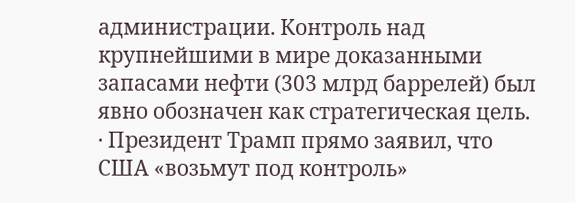администрации. Контроль над крупнейшими в мире доказанными запасами нефти (303 млрд баррелей) был явно обозначен как стратегическая цель.
· Президент Трамп прямо заявил, что США «возьмут под контроль»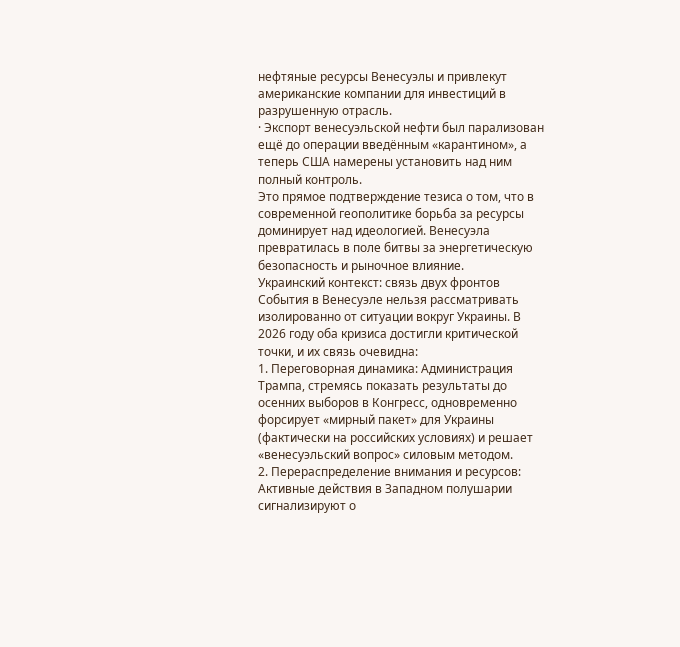нефтяные ресурсы Венесуэлы и привлекут американские компании для инвестиций в разрушенную отрасль.
· Экспорт венесуэльской нефти был парализован ещё до операции введённым «карантином», а теперь США намерены установить над ним полный контроль.
Это прямое подтверждение тезиса о том, что в современной геополитике борьба за ресурсы доминирует над идеологией. Венесуэла превратилась в поле битвы за энергетическую безопасность и рыночное влияние.
Украинский контекст: связь двух фронтов
События в Венесуэле нельзя рассматривать изолированно от ситуации вокруг Украины. В 2026 году оба кризиса достигли критической точки, и их связь очевидна:
1. Переговорная динамика: Администрация Трампа, стремясь показать результаты до осенних выборов в Конгресс, одновременно форсирует «мирный пакет» для Украины (фактически на российских условиях) и решает «венесуэльский вопрос» силовым методом.
2. Перераспределение внимания и ресурсов: Активные действия в Западном полушарии сигнализируют о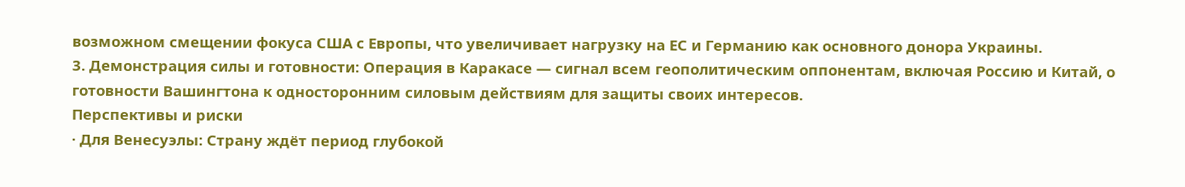возможном смещении фокуса США с Европы, что увеличивает нагрузку на ЕС и Германию как основного донора Украины.
3. Демонстрация силы и готовности: Операция в Каракасе — сигнал всем геополитическим оппонентам, включая Россию и Китай, о готовности Вашингтона к односторонним силовым действиям для защиты своих интересов.
Перспективы и риски
· Для Венесуэлы: Страну ждёт период глубокой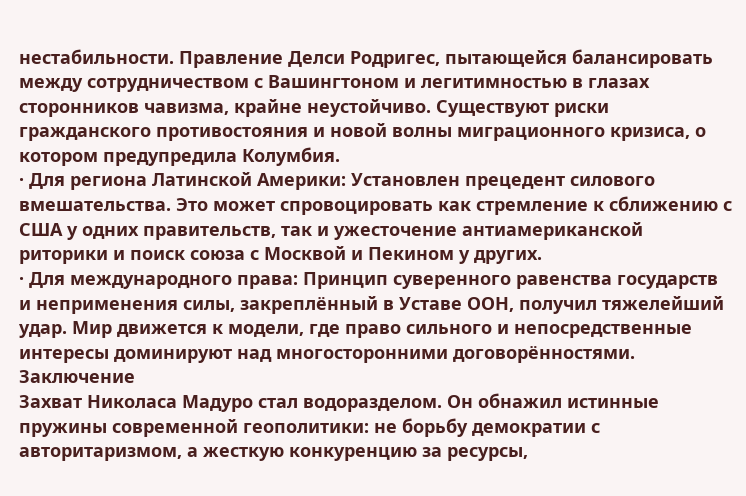нестабильности. Правление Делси Родригес, пытающейся балансировать между сотрудничеством с Вашингтоном и легитимностью в глазах сторонников чавизма, крайне неустойчиво. Существуют риски гражданского противостояния и новой волны миграционного кризиса, о котором предупредила Колумбия.
· Для региона Латинской Америки: Установлен прецедент силового вмешательства. Это может спровоцировать как стремление к сближению с США у одних правительств, так и ужесточение антиамериканской риторики и поиск союза с Москвой и Пекином у других.
· Для международного права: Принцип суверенного равенства государств и неприменения силы, закреплённый в Уставе ООН, получил тяжелейший удар. Мир движется к модели, где право сильного и непосредственные интересы доминируют над многосторонними договорённостями.
Заключение
Захват Николаса Мадуро стал водоразделом. Он обнажил истинные пружины современной геополитики: не борьбу демократии с авторитаризмом, а жесткую конкуренцию за ресурсы,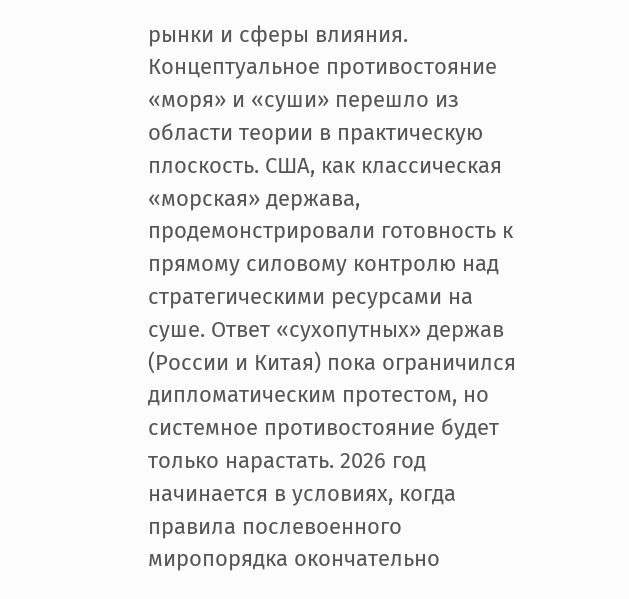рынки и сферы влияния. Концептуальное противостояние «моря» и «суши» перешло из области теории в практическую плоскость. США, как классическая «морская» держава, продемонстрировали готовность к прямому силовому контролю над стратегическими ресурсами на суше. Ответ «сухопутных» держав (России и Китая) пока ограничился дипломатическим протестом, но системное противостояние будет только нарастать. 2026 год начинается в условиях, когда правила послевоенного миропорядка окончательно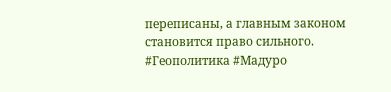переписаны, а главным законом становится право сильного.
#Геополитика #Мадуро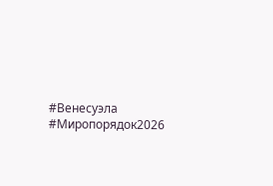#Венесуэла #Миропорядок2026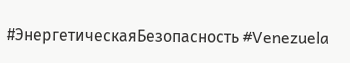#ЭнергетическаяБезопасность #Venezuela